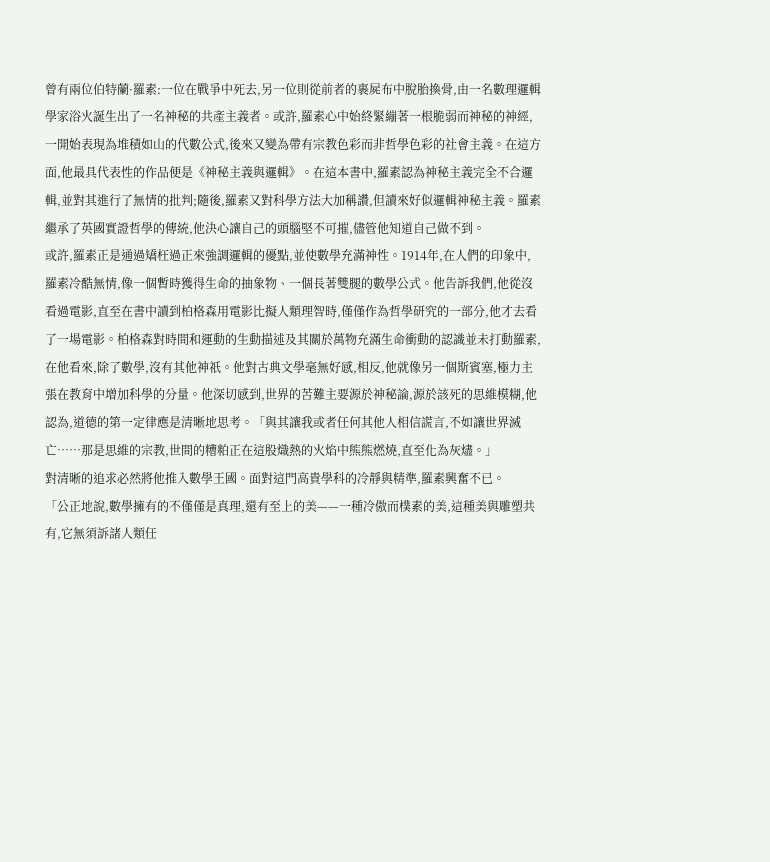曾有兩位伯特蘭·羅素:一位在戰爭中死去,另一位則從前者的裹屍布中脫胎換骨,由一名數理邏輯學家浴火誕生出了一名神秘的共產主義者。或許,羅素心中始終緊繃著一根脆弱而神秘的神經,一開始表現為堆積如山的代數公式,後來又變為帶有宗教色彩而非哲學色彩的社會主義。在這方面,他最具代表性的作品便是《神秘主義與邏輯》。在這本書中,羅素認為神秘主義完全不合邏輯,並對其進行了無情的批判;隨後,羅素又對科學方法大加稱讚,但讀來好似邏輯神秘主義。羅素繼承了英國實證哲學的傳統,他決心讓自己的頭腦堅不可摧,儘管他知道自己做不到。
或許,羅素正是通過矯枉過正來強調邏輯的優點,並使數學充滿神性。1914年,在人們的印象中,羅素冷酷無情,像一個暫時獲得生命的抽象物、一個長著雙腿的數學公式。他告訴我們,他從沒看過電影,直至在書中讀到柏格森用電影比擬人類理智時,僅僅作為哲學研究的一部分,他才去看了一場電影。柏格森對時間和運動的生動描述及其關於萬物充滿生命衝動的認識並未打動羅素,在他看來,除了數學,沒有其他神祇。他對古典文學毫無好感,相反,他就像另一個斯賓塞,極力主張在教育中增加科學的分量。他深切感到,世界的苦難主要源於神秘論,源於該死的思維模糊,他認為,道德的第一定律應是清晰地思考。「與其讓我或者任何其他人相信謊言,不如讓世界滅亡……那是思維的宗教,世間的糟粕正在這股熾熱的火焰中熊熊燃燒,直至化為灰燼。」
對清晰的追求必然將他推入數學王國。面對這門高貴學科的冷靜與精準,羅素興奮不已。
「公正地說,數學擁有的不僅僅是真理,還有至上的美——一種冷傲而樸素的美,這種美與雕塑共有,它無須訴諸人類任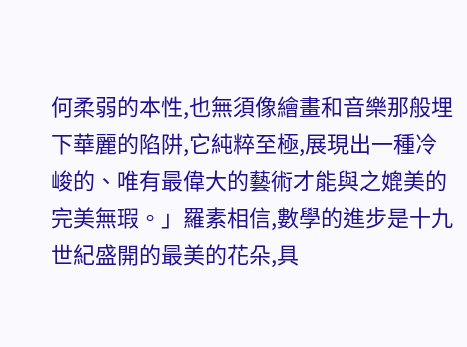何柔弱的本性,也無須像繪畫和音樂那般埋下華麗的陷阱,它純粹至極,展現出一種冷峻的、唯有最偉大的藝術才能與之媲美的完美無瑕。」羅素相信,數學的進步是十九世紀盛開的最美的花朵,具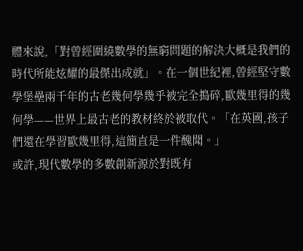體來說,「對曾經圍繞數學的無窮問題的解決大概是我們的時代所能炫耀的最傑出成就」。在一個世紀裡,曾經堅守數學堡壘兩千年的古老幾何學幾乎被完全搗碎,歐幾里得的幾何學——世界上最古老的教材終於被取代。「在英國,孩子們還在學習歐幾里得,這簡直是一件醜聞。」
或許,現代數學的多數創新源於對既有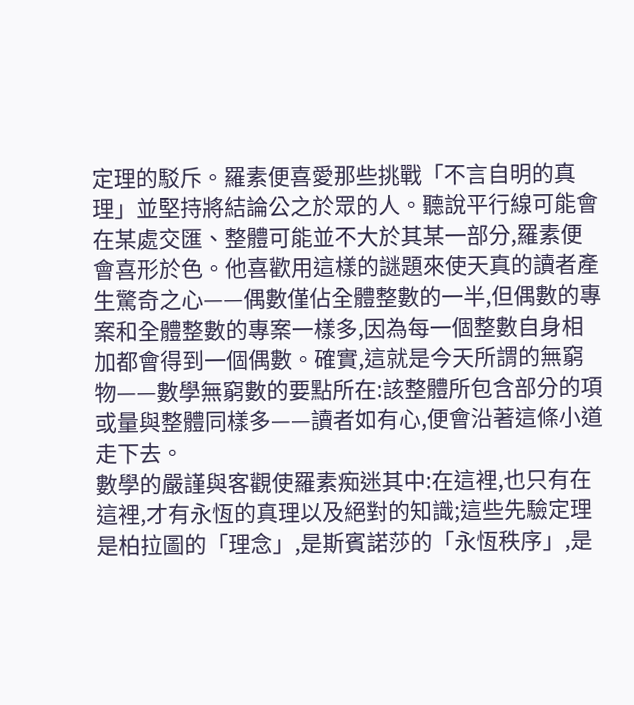定理的駁斥。羅素便喜愛那些挑戰「不言自明的真理」並堅持將結論公之於眾的人。聽說平行線可能會在某處交匯、整體可能並不大於其某一部分,羅素便會喜形於色。他喜歡用這樣的謎題來使天真的讀者產生驚奇之心——偶數僅佔全體整數的一半,但偶數的專案和全體整數的專案一樣多,因為每一個整數自身相加都會得到一個偶數。確實,這就是今天所謂的無窮物——數學無窮數的要點所在:該整體所包含部分的項或量與整體同樣多——讀者如有心,便會沿著這條小道走下去。
數學的嚴謹與客觀使羅素痴迷其中:在這裡,也只有在這裡,才有永恆的真理以及絕對的知識;這些先驗定理是柏拉圖的「理念」,是斯賓諾莎的「永恆秩序」,是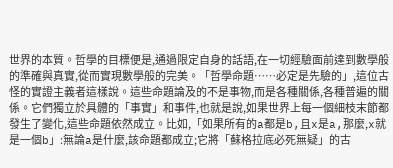世界的本質。哲學的目標便是,通過限定自身的話語,在一切經驗面前達到數學般的準確與真實,從而實現數學般的完美。「哲學命題……必定是先驗的」,這位古怪的實證主義者這樣說。這些命題論及的不是事物,而是各種關係,各種普遍的關係。它們獨立於具體的「事實」和事件,也就是說,如果世界上每一個細枝末節都發生了變化,這些命題依然成立。比如,「如果所有的a都是b,且x是a,那麼,x就是一個b」:無論a是什麼,該命題都成立;它將「蘇格拉底必死無疑」的古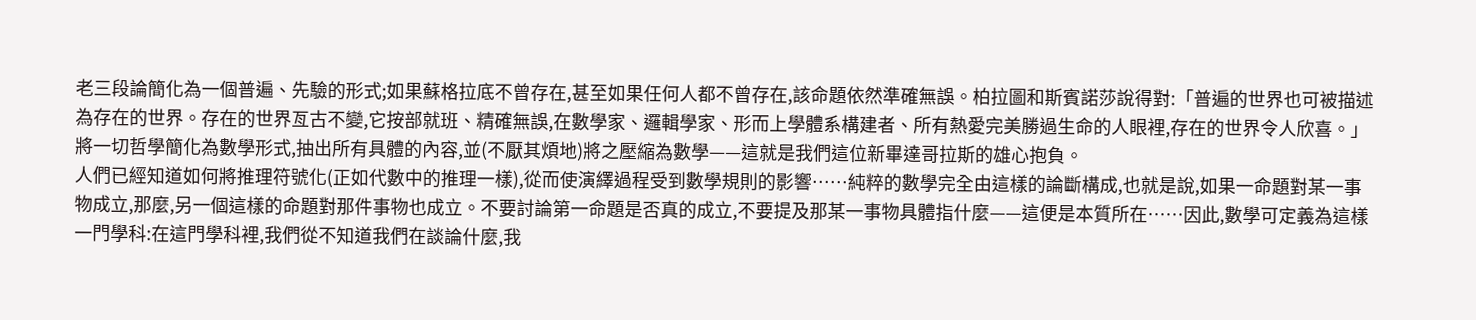老三段論簡化為一個普遍、先驗的形式;如果蘇格拉底不曾存在,甚至如果任何人都不曾存在,該命題依然準確無誤。柏拉圖和斯賓諾莎說得對:「普遍的世界也可被描述為存在的世界。存在的世界亙古不變,它按部就班、精確無誤,在數學家、邏輯學家、形而上學體系構建者、所有熱愛完美勝過生命的人眼裡,存在的世界令人欣喜。」將一切哲學簡化為數學形式,抽出所有具體的內容,並(不厭其煩地)將之壓縮為數學——這就是我們這位新畢達哥拉斯的雄心抱負。
人們已經知道如何將推理符號化(正如代數中的推理一樣),從而使演繹過程受到數學規則的影響……純粹的數學完全由這樣的論斷構成,也就是說,如果一命題對某一事物成立,那麼,另一個這樣的命題對那件事物也成立。不要討論第一命題是否真的成立,不要提及那某一事物具體指什麼——這便是本質所在……因此,數學可定義為這樣一門學科:在這門學科裡,我們從不知道我們在談論什麼,我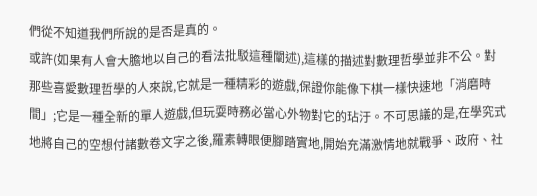們從不知道我們所說的是否是真的。
或許(如果有人會大膽地以自己的看法批駁這種闡述),這樣的描述對數理哲學並非不公。對那些喜愛數理哲學的人來說,它就是一種精彩的遊戲,保證你能像下棋一樣快速地「消磨時間」;它是一種全新的單人遊戲,但玩耍時務必當心外物對它的玷汙。不可思議的是,在學究式地將自己的空想付諸數卷文字之後,羅素轉眼便腳踏實地,開始充滿激情地就戰爭、政府、社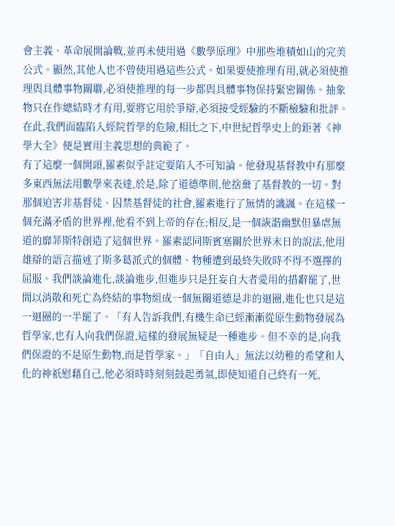會主義、革命展開論戰,並再未使用過《數學原理》中那些堆積如山的完美公式。顯然,其他人也不曾使用過這些公式。如果要使推理有用,就必須使推理與具體事物關聯,必須使推理的每一步都與具體事物保持緊密關係。抽象物只在作總結時才有用,要將它用於爭辯,必須接受經驗的不斷檢驗和批評。在此,我們面臨陷入經院哲學的危險,相比之下,中世紀哲學史上的鉅著《神學大全》便是實用主義思想的典範了。
有了這麼一個開頭,羅素似乎註定要陷入不可知論。他發現基督教中有那麼多東西無法用數學來表達,於是,除了道德準則,他捨棄了基督教的一切。對那個迫害非基督徒、囚禁基督徒的社會,羅素進行了無情的譏諷。在這樣一個充滿矛盾的世界裡,他看不到上帝的存在;相反,是一個詼諧幽默但暴虐無道的靡菲斯特創造了這個世界。羅素認同斯賓塞關於世界末日的說法,他用雄辯的語言描述了斯多葛派式的個體、物種遭到最終失敗時不得不選擇的屈服。我們談論進化,談論進步,但進步只是狂妄自大者愛用的措辭罷了,世間以消散和死亡為終結的事物組成一個無關道德是非的迴圈,進化也只是這一迴圈的一半罷了。「有人告訴我們,有機生命已經漸漸從原生動物發展為哲學家,也有人向我們保證,這樣的發展無疑是一種進步。但不幸的是,向我們保證的不是原生動物,而是哲學家。」「自由人」無法以幼稚的希望和人化的神祇慰藉自己,他必須時時刻刻鼓起勇氣,即使知道自己終有一死,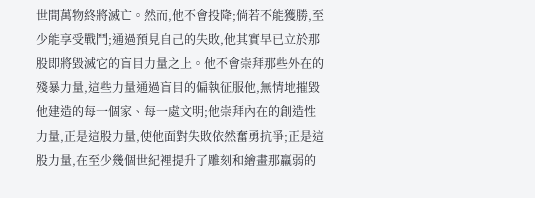世間萬物終將滅亡。然而,他不會投降;倘若不能獲勝,至少能享受戰鬥;通過預見自己的失敗,他其實早已立於那股即將毀滅它的盲目力量之上。他不會崇拜那些外在的殘暴力量,這些力量通過盲目的偏執征服他,無情地摧毀他建造的每一個家、每一處文明;他崇拜內在的創造性力量,正是這股力量,使他面對失敗依然奮勇抗爭;正是這股力量,在至少幾個世紀裡提升了雕刻和繪畫那羸弱的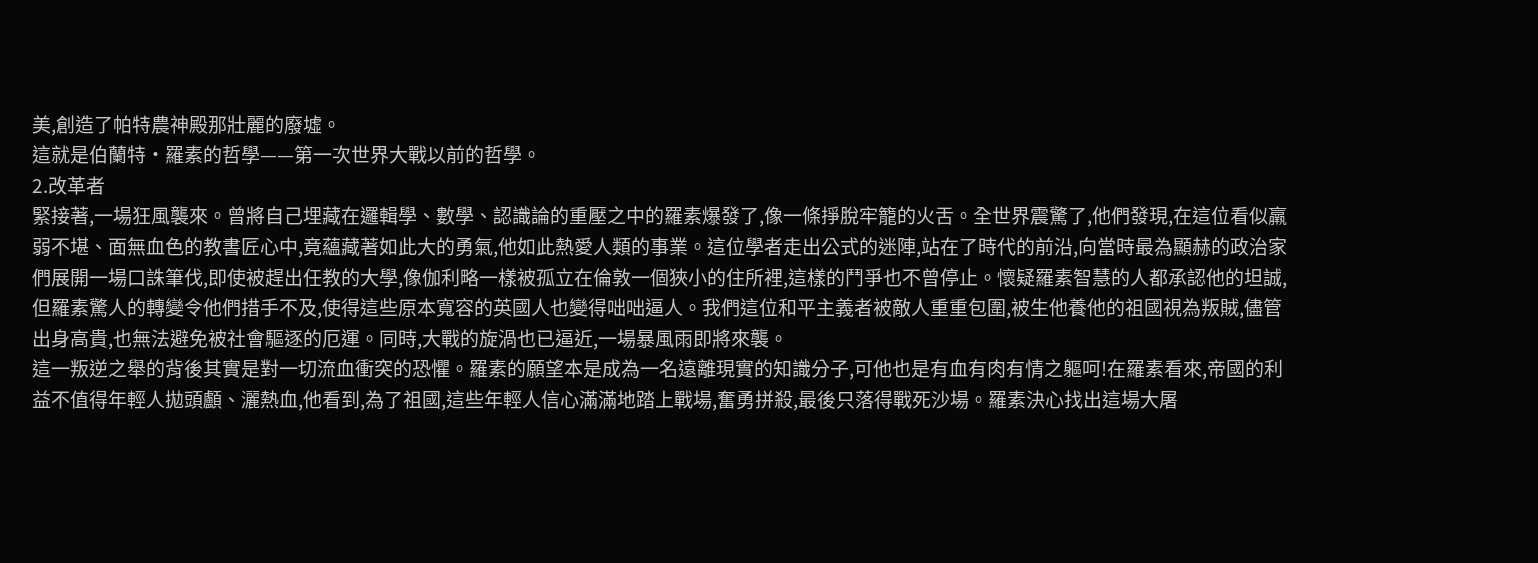美,創造了帕特農神殿那壯麗的廢墟。
這就是伯蘭特·羅素的哲學——第一次世界大戰以前的哲學。
2.改革者
緊接著,一場狂風襲來。曾將自己埋藏在邏輯學、數學、認識論的重壓之中的羅素爆發了,像一條掙脫牢籠的火舌。全世界震驚了,他們發現,在這位看似羸弱不堪、面無血色的教書匠心中,竟蘊藏著如此大的勇氣,他如此熱愛人類的事業。這位學者走出公式的迷陣,站在了時代的前沿,向當時最為顯赫的政治家們展開一場口誅筆伐,即使被趕出任教的大學,像伽利略一樣被孤立在倫敦一個狹小的住所裡,這樣的鬥爭也不曾停止。懷疑羅素智慧的人都承認他的坦誠,但羅素驚人的轉變令他們措手不及,使得這些原本寬容的英國人也變得咄咄逼人。我們這位和平主義者被敵人重重包圍,被生他養他的祖國視為叛賊,儘管出身高貴,也無法避免被社會驅逐的厄運。同時,大戰的旋渦也已逼近,一場暴風雨即將來襲。
這一叛逆之舉的背後其實是對一切流血衝突的恐懼。羅素的願望本是成為一名遠離現實的知識分子,可他也是有血有肉有情之軀呵!在羅素看來,帝國的利益不值得年輕人拋頭顱、灑熱血,他看到,為了祖國,這些年輕人信心滿滿地踏上戰場,奮勇拼殺,最後只落得戰死沙場。羅素決心找出這場大屠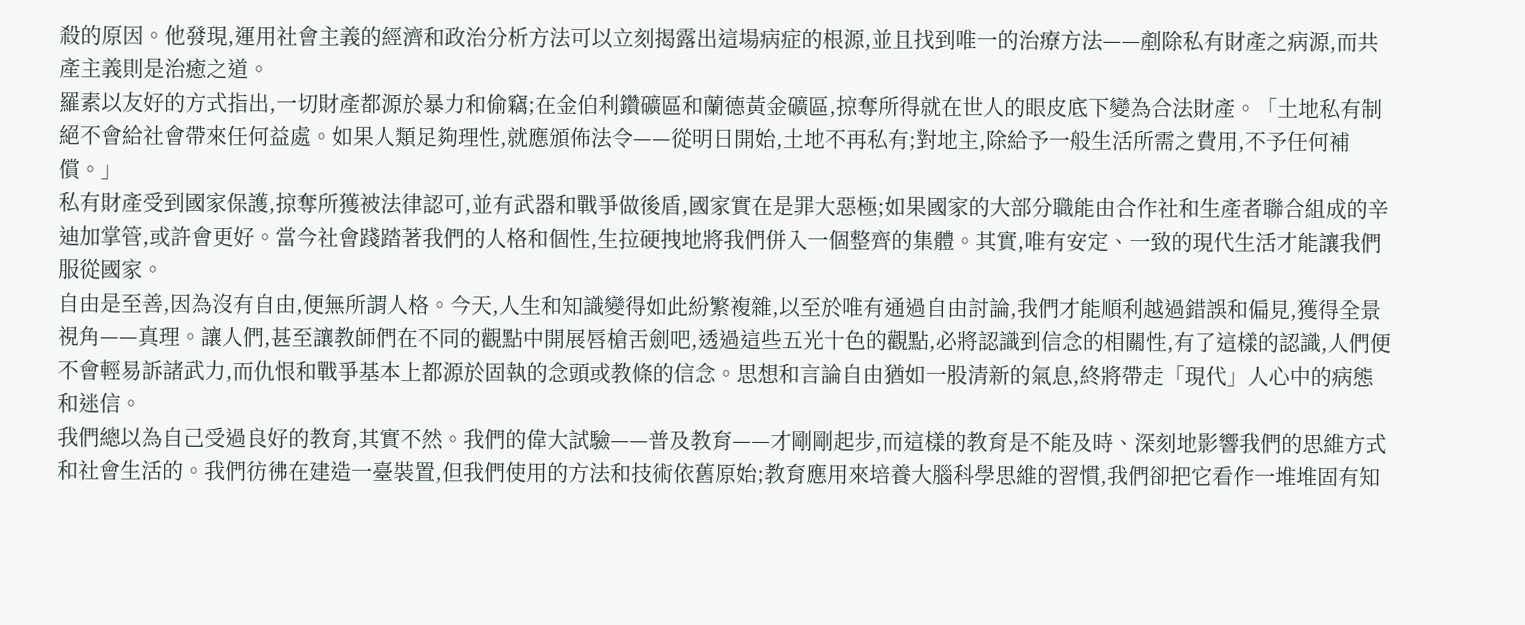殺的原因。他發現,運用社會主義的經濟和政治分析方法可以立刻揭露出這場病症的根源,並且找到唯一的治療方法——剷除私有財產之病源,而共產主義則是治癒之道。
羅素以友好的方式指出,一切財產都源於暴力和偷竊;在金伯利鑽礦區和蘭德黃金礦區,掠奪所得就在世人的眼皮底下變為合法財產。「土地私有制絕不會給社會帶來任何益處。如果人類足夠理性,就應頒佈法令——從明日開始,土地不再私有;對地主,除給予一般生活所需之費用,不予任何補償。」
私有財產受到國家保護,掠奪所獲被法律認可,並有武器和戰爭做後盾,國家實在是罪大惡極;如果國家的大部分職能由合作社和生產者聯合組成的辛迪加掌管,或許會更好。當今社會踐踏著我們的人格和個性,生拉硬拽地將我們併入一個整齊的集體。其實,唯有安定、一致的現代生活才能讓我們服從國家。
自由是至善,因為沒有自由,便無所謂人格。今天,人生和知識變得如此紛繁複雜,以至於唯有通過自由討論,我們才能順利越過錯誤和偏見,獲得全景視角——真理。讓人們,甚至讓教師們在不同的觀點中開展唇槍舌劍吧,透過這些五光十色的觀點,必將認識到信念的相關性,有了這樣的認識,人們便不會輕易訴諸武力,而仇恨和戰爭基本上都源於固執的念頭或教條的信念。思想和言論自由猶如一股清新的氣息,終將帶走「現代」人心中的病態和迷信。
我們總以為自己受過良好的教育,其實不然。我們的偉大試驗——普及教育——才剛剛起步,而這樣的教育是不能及時、深刻地影響我們的思維方式和社會生活的。我們彷彿在建造一臺裝置,但我們使用的方法和技術依舊原始;教育應用來培養大腦科學思維的習慣,我們卻把它看作一堆堆固有知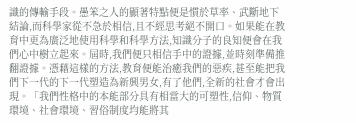識的傳輸手段。愚笨之人的顯著特點便是慣於草率、武斷地下結論,而科學家從不急於相信,且不經思考絕不開口。如果能在教育中更為廣泛地使用科學和科學方法,知識分子的良知便會在我們心中樹立起來。屆時,我們便只相信手中的證據,並時刻準備推翻證據。憑藉這樣的方法,教育便能治癒我們的惡疾,甚至能把我們下一代的下一代塑造為新興男女,有了他們,全新的社會才會出現。「我們性格中的本能部分具有相當大的可塑性,信仰、物質環境、社會環境、習俗制度均能將其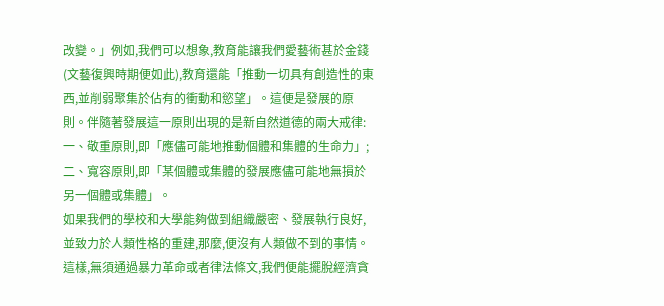改變。」例如,我們可以想象,教育能讓我們愛藝術甚於金錢(文藝復興時期便如此),教育還能「推動一切具有創造性的東西,並削弱聚集於佔有的衝動和慾望」。這便是發展的原則。伴隨著發展這一原則出現的是新自然道德的兩大戒律:一、敬重原則,即「應儘可能地推動個體和集體的生命力」;二、寬容原則,即「某個體或集體的發展應儘可能地無損於另一個體或集體」。
如果我們的學校和大學能夠做到組織嚴密、發展執行良好,並致力於人類性格的重建,那麼,便沒有人類做不到的事情。這樣,無須通過暴力革命或者律法條文,我們便能擺脫經濟貪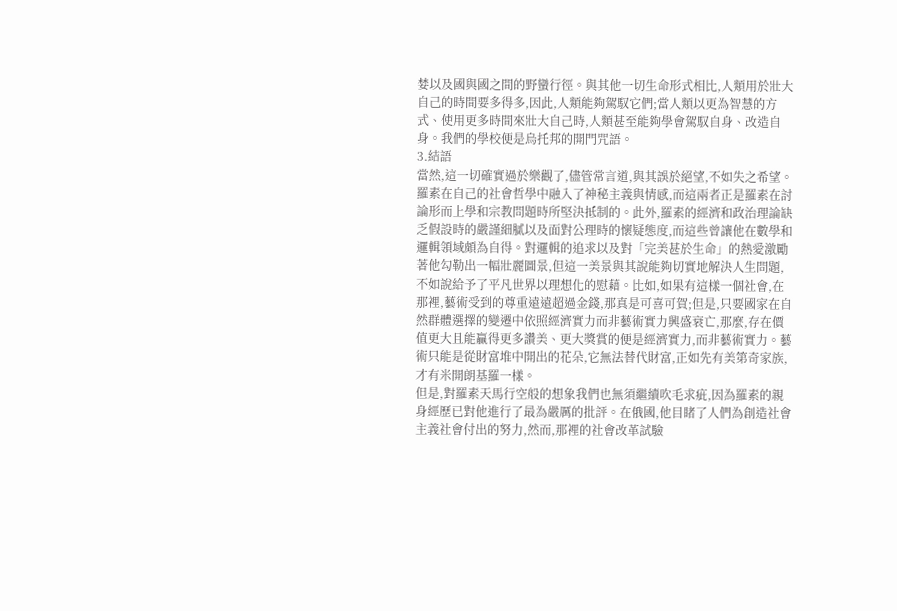婪以及國與國之間的野蠻行徑。與其他一切生命形式相比,人類用於壯大自己的時間要多得多,因此,人類能夠駕馭它們;當人類以更為智慧的方式、使用更多時間來壯大自己時,人類甚至能夠學會駕馭自身、改造自身。我們的學校便是烏托邦的開門咒語。
3.結語
當然,這一切確實過於樂觀了,儘管常言道,與其誤於絕望,不如失之希望。羅素在自己的社會哲學中融入了神秘主義與情感,而這兩者正是羅素在討論形而上學和宗教問題時所堅決抵制的。此外,羅素的經濟和政治理論缺乏假設時的嚴謹細膩以及面對公理時的懷疑態度,而這些曾讓他在數學和邏輯領域頗為自得。對邏輯的追求以及對「完美甚於生命」的熱愛激勵著他勾勒出一幅壯麗圖景,但這一美景與其說能夠切實地解決人生問題,不如說給予了平凡世界以理想化的慰藉。比如,如果有這樣一個社會,在那裡,藝術受到的尊重遠遠超過金錢,那真是可喜可賀;但是,只要國家在自然群體選擇的變遷中依照經濟實力而非藝術實力興盛衰亡,那麼,存在價值更大且能贏得更多讚美、更大獎賞的便是經濟實力,而非藝術實力。藝術只能是從財富堆中開出的花朵,它無法替代財富,正如先有美第奇家族,才有米開朗基羅一樣。
但是,對羅素天馬行空般的想象我們也無須繼續吹毛求疵,因為羅素的親身經歷已對他進行了最為嚴厲的批評。在俄國,他目睹了人們為創造社會主義社會付出的努力,然而,那裡的社會改革試驗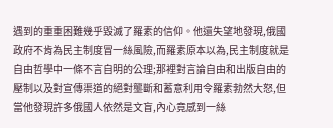遇到的重重困難幾乎毀滅了羅素的信仰。他還失望地發現,俄國政府不肯為民主制度冒一絲風險,而羅素原本以為,民主制度就是自由哲學中一條不言自明的公理;那裡對言論自由和出版自由的壓制以及對宣傳渠道的絕對壟斷和蓄意利用令羅素勃然大怒,但當他發現許多俄國人依然是文盲,內心竟感到一絲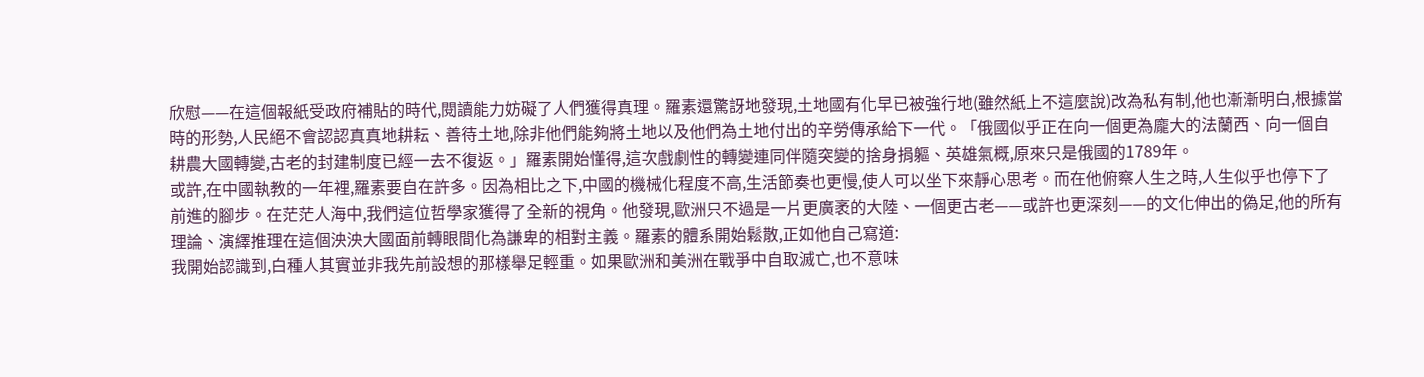欣慰——在這個報紙受政府補貼的時代,閱讀能力妨礙了人們獲得真理。羅素還驚訝地發現,土地國有化早已被強行地(雖然紙上不這麼說)改為私有制,他也漸漸明白,根據當時的形勢,人民絕不會認認真真地耕耘、善待土地,除非他們能夠將土地以及他們為土地付出的辛勞傳承給下一代。「俄國似乎正在向一個更為龐大的法蘭西、向一個自耕農大國轉變,古老的封建制度已經一去不復返。」羅素開始懂得,這次戲劇性的轉變連同伴隨突變的捨身捐軀、英雄氣概,原來只是俄國的1789年。
或許,在中國執教的一年裡,羅素要自在許多。因為相比之下,中國的機械化程度不高,生活節奏也更慢,使人可以坐下來靜心思考。而在他俯察人生之時,人生似乎也停下了前進的腳步。在茫茫人海中,我們這位哲學家獲得了全新的視角。他發現,歐洲只不過是一片更廣袤的大陸、一個更古老——或許也更深刻——的文化伸出的偽足,他的所有理論、演繹推理在這個泱泱大國面前轉眼間化為謙卑的相對主義。羅素的體系開始鬆散,正如他自己寫道:
我開始認識到,白種人其實並非我先前設想的那樣舉足輕重。如果歐洲和美洲在戰爭中自取滅亡,也不意味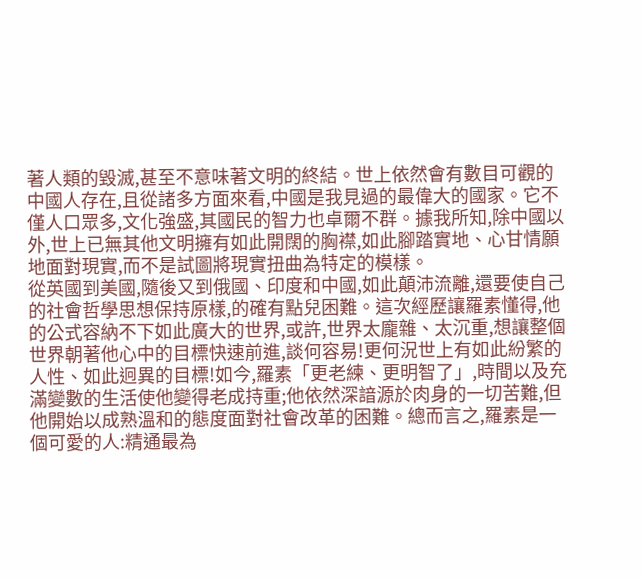著人類的毀滅,甚至不意味著文明的終結。世上依然會有數目可觀的中國人存在,且從諸多方面來看,中國是我見過的最偉大的國家。它不僅人口眾多,文化強盛,其國民的智力也卓爾不群。據我所知,除中國以外,世上已無其他文明擁有如此開闊的胸襟,如此腳踏實地、心甘情願地面對現實,而不是試圖將現實扭曲為特定的模樣。
從英國到美國,隨後又到俄國、印度和中國,如此顛沛流離,還要使自己的社會哲學思想保持原樣,的確有點兒困難。這次經歷讓羅素懂得,他的公式容納不下如此廣大的世界,或許,世界太龐雜、太沉重,想讓整個世界朝著他心中的目標快速前進,談何容易!更何況世上有如此紛繁的人性、如此迥異的目標!如今,羅素「更老練、更明智了」,時間以及充滿變數的生活使他變得老成持重;他依然深諳源於肉身的一切苦難,但他開始以成熟溫和的態度面對社會改革的困難。總而言之,羅素是一個可愛的人:精通最為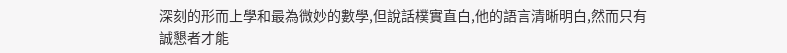深刻的形而上學和最為微妙的數學,但說話樸實直白,他的語言清晰明白,然而只有誠懇者才能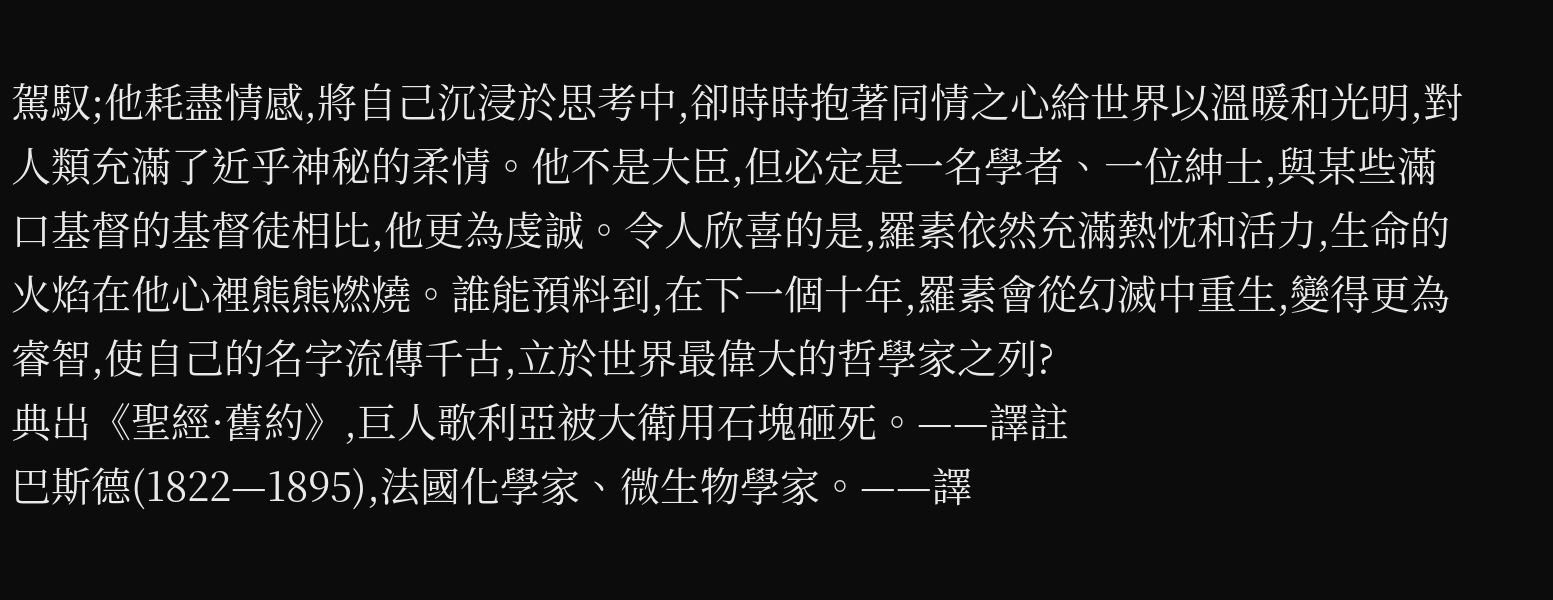駕馭;他耗盡情感,將自己沉浸於思考中,卻時時抱著同情之心給世界以溫暖和光明,對人類充滿了近乎神秘的柔情。他不是大臣,但必定是一名學者、一位紳士,與某些滿口基督的基督徒相比,他更為虔誠。令人欣喜的是,羅素依然充滿熱忱和活力,生命的火焰在他心裡熊熊燃燒。誰能預料到,在下一個十年,羅素會從幻滅中重生,變得更為睿智,使自己的名字流傳千古,立於世界最偉大的哲學家之列?
典出《聖經·舊約》,巨人歌利亞被大衛用石塊砸死。——譯註
巴斯德(1822—1895),法國化學家、微生物學家。——譯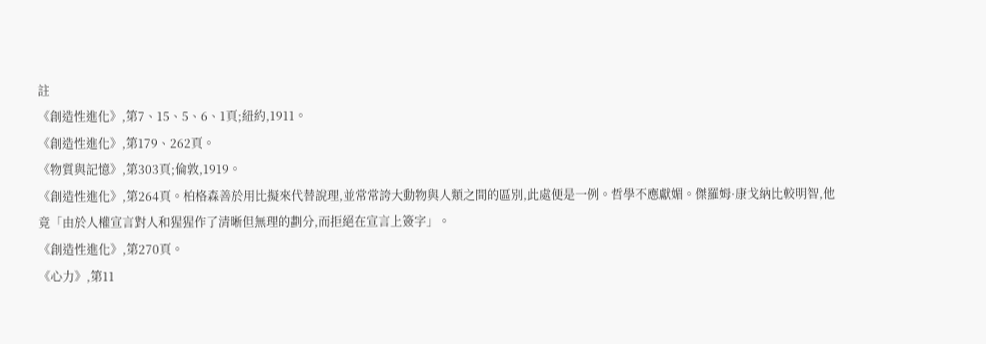註
《創造性進化》,第7、15、5、6、1頁;紐約,1911。
《創造性進化》,第179、262頁。
《物質與記憶》,第303頁;倫敦,1919。
《創造性進化》,第264頁。柏格森善於用比擬來代替說理,並常常誇大動物與人類之間的區別,此處便是一例。哲學不應獻媚。傑羅姆·康戈納比較明智,他竟「由於人權宣言對人和猩猩作了清晰但無理的劃分,而拒絕在宣言上簽字」。
《創造性進化》,第270頁。
《心力》,第11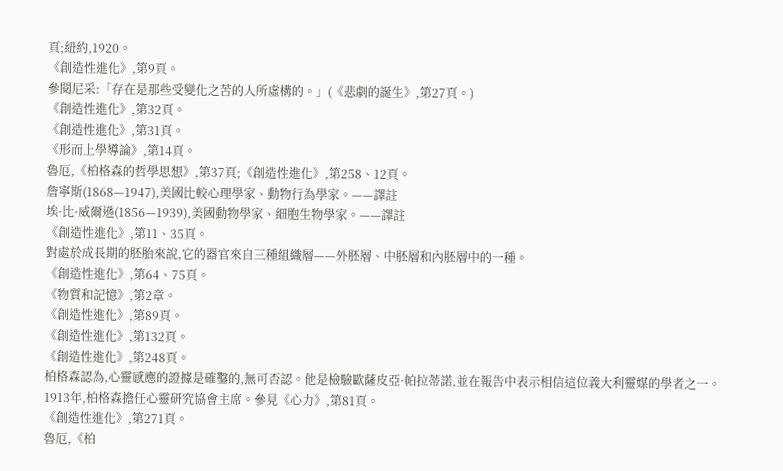頁;紐約,1920。
《創造性進化》,第9頁。
參閱尼采:「存在是那些受變化之苦的人所虛構的。」(《悲劇的誕生》,第27頁。)
《創造性進化》,第32頁。
《創造性進化》,第31頁。
《形而上學導論》,第14頁。
魯厄,《柏格森的哲學思想》,第37頁;《創造性進化》,第258、12頁。
詹寧斯(1868—1947),美國比較心理學家、動物行為學家。——譯註
埃·比·威爾遜(1856—1939),美國動物學家、細胞生物學家。——譯註
《創造性進化》,第11、35頁。
對處於成長期的胚胎來說,它的器官來自三種組織層——外胚層、中胚層和內胚層中的一種。
《創造性進化》,第64、75頁。
《物質和記憶》,第2章。
《創造性進化》,第89頁。
《創造性進化》,第132頁。
《創造性進化》,第248頁。
柏格森認為,心靈感應的證據是確鑿的,無可否認。他是檢驗歐薩皮亞·帕拉蒂諾,並在報告中表示相信這位義大利靈媒的學者之一。1913年,柏格森擔任心靈研究協會主席。參見《心力》,第81頁。
《創造性進化》,第271頁。
魯厄,《柏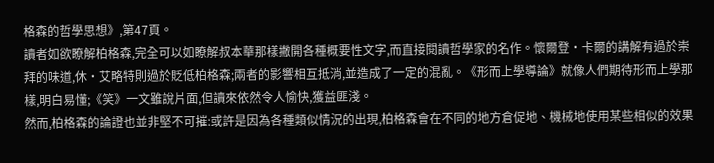格森的哲學思想》,第47頁。
讀者如欲瞭解柏格森,完全可以如瞭解叔本華那樣撇開各種概要性文字,而直接閱讀哲學家的名作。懷爾登·卡爾的講解有過於崇拜的味道,休·艾略特則過於貶低柏格森;兩者的影響相互抵消,並造成了一定的混亂。《形而上學導論》就像人們期待形而上學那樣,明白易懂;《笑》一文雖說片面,但讀來依然令人愉快,獲益匪淺。
然而,柏格森的論證也並非堅不可摧:或許是因為各種類似情況的出現,柏格森會在不同的地方倉促地、機械地使用某些相似的效果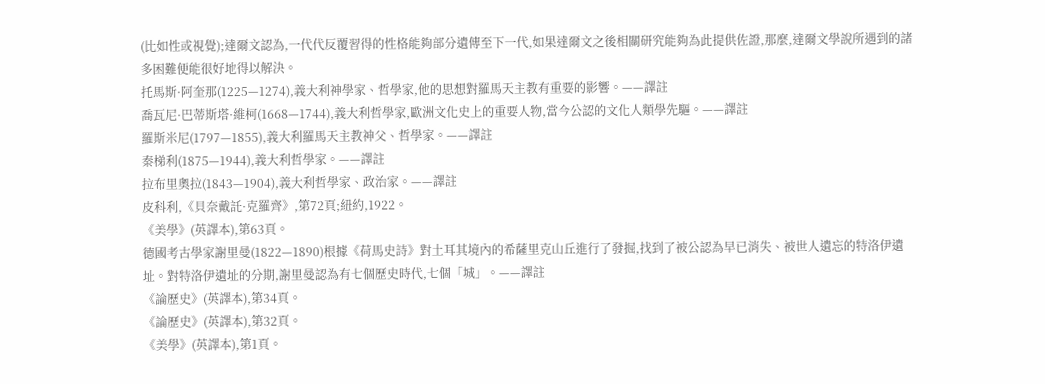(比如性或視覺);達爾文認為,一代代反覆習得的性格能夠部分遺傳至下一代,如果達爾文之後相關研究能夠為此提供佐證,那麼,達爾文學說所遇到的諸多困難便能很好地得以解決。
托馬斯·阿奎那(1225—1274),義大利神學家、哲學家,他的思想對羅馬天主教有重要的影響。——譯註
喬瓦尼·巴蒂斯塔·維柯(1668—1744),義大利哲學家,歐洲文化史上的重要人物,當今公認的文化人類學先驅。——譯註
羅斯米尼(1797—1855),義大利羅馬天主教神父、哲學家。——譯註
秦梯利(1875—1944),義大利哲學家。——譯註
拉布里奧拉(1843—1904),義大利哲學家、政治家。——譯註
皮科利,《貝奈戴託·克羅齊》,第72頁;紐約,1922。
《美學》(英譯本),第63頁。
德國考古學家謝里曼(1822—1890)根據《荷馬史詩》對土耳其境內的希薩里克山丘進行了發掘,找到了被公認為早已消失、被世人遺忘的特洛伊遺址。對特洛伊遺址的分期,謝里曼認為有七個歷史時代,七個「城」。——譯註
《論歷史》(英譯本),第34頁。
《論歷史》(英譯本),第32頁。
《美學》(英譯本),第1頁。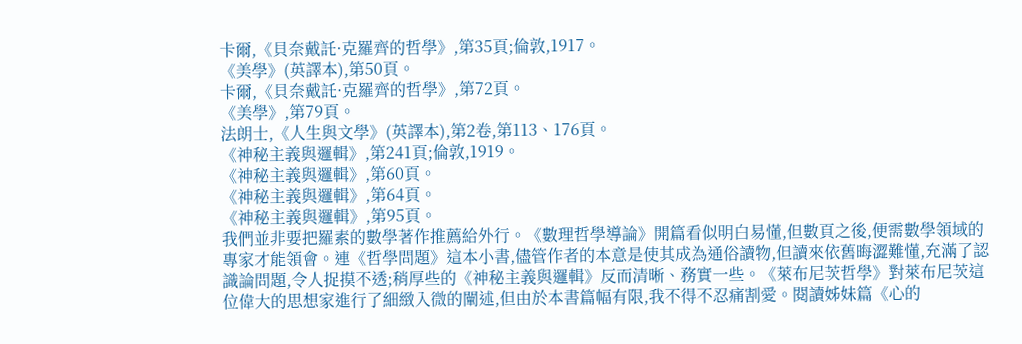卡爾,《貝奈戴託·克羅齊的哲學》,第35頁;倫敦,1917。
《美學》(英譯本),第50頁。
卡爾,《貝奈戴託·克羅齊的哲學》,第72頁。
《美學》,第79頁。
法朗士,《人生與文學》(英譯本),第2卷,第113、176頁。
《神秘主義與邏輯》,第241頁;倫敦,1919。
《神秘主義與邏輯》,第60頁。
《神秘主義與邏輯》,第64頁。
《神秘主義與邏輯》,第95頁。
我們並非要把羅素的數學著作推薦給外行。《數理哲學導論》開篇看似明白易懂,但數頁之後,便需數學領域的專家才能領會。連《哲學問題》這本小書,儘管作者的本意是使其成為通俗讀物,但讀來依舊晦澀難懂,充滿了認識論問題,令人捉摸不透;稍厚些的《神秘主義與邏輯》反而清晰、務實一些。《萊布尼茨哲學》對萊布尼茨這位偉大的思想家進行了細緻入微的闡述,但由於本書篇幅有限,我不得不忍痛割愛。閱讀姊妹篇《心的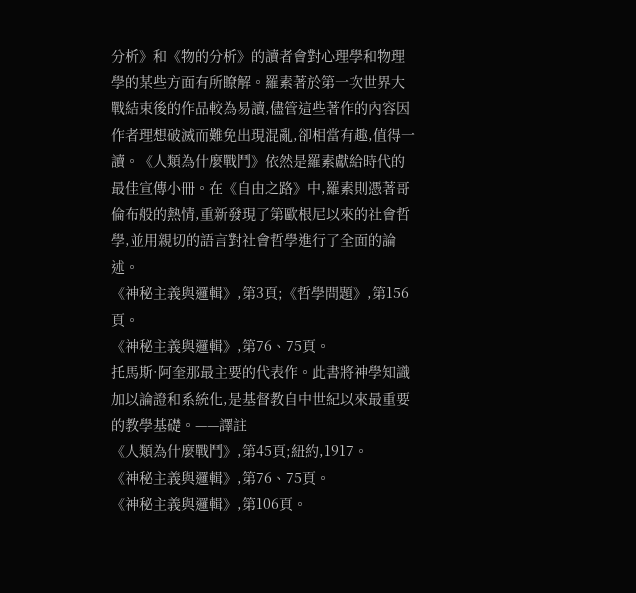分析》和《物的分析》的讀者會對心理學和物理學的某些方面有所瞭解。羅素著於第一次世界大戰結束後的作品較為易讀,儘管這些著作的內容因作者理想破滅而難免出現混亂,卻相當有趣,值得一讀。《人類為什麼戰鬥》依然是羅素獻給時代的最佳宣傳小冊。在《自由之路》中,羅素則憑著哥倫布般的熱情,重新發現了第歐根尼以來的社會哲學,並用親切的語言對社會哲學進行了全面的論述。
《神秘主義與邏輯》,第3頁;《哲學問題》,第156頁。
《神秘主義與邏輯》,第76、75頁。
托馬斯·阿奎那最主要的代表作。此書將神學知識加以論證和系統化,是基督教自中世紀以來最重要的教學基礎。——譯註
《人類為什麼戰鬥》,第45頁;紐約,1917。
《神秘主義與邏輯》,第76、75頁。
《神秘主義與邏輯》,第106頁。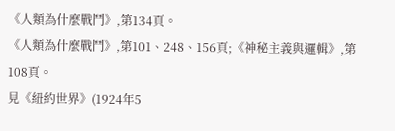《人類為什麼戰鬥》,第134頁。
《人類為什麼戰鬥》,第101、248、156頁;《神秘主義與邏輯》,第108頁。
見《紐約世界》(1924年5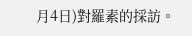月4日)對羅素的採訪。